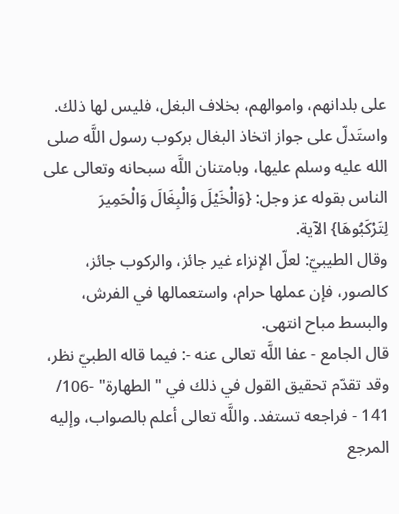على بلدانهم، واموالهم، بخلاف البغل، فليس لها ذلك.
واستَدلّ على جواز اتخاذ البغال بركوب رسول اللَّه صلى الله عليه وسلم عليها، وبامتنان اللَّه سبحانه وتعالى على الناس بقوله عز وجل: {وَالْخَيْلَ وَالْبِغَالَ وَالْحَمِيرَ لِتَرْكَبُوهَا} الآية.
وقال الطيبيّ: لعلّ الإنزاء غير جائز، والركوب جائز، كالصور، فإن عملها حرام، واستعمالها في الفرش، والبسط مباح انتهى.
قال الجامع - عفا اللَّه تعالى عنه -: فيما قاله الطبيّ نظر، وقد تقدّم تحقيق القول في ذلك في " الطهارة" -106/ 141 - فراجعه تستفد. واللَّه تعالى أعلم بالصواب، وإليه المرجع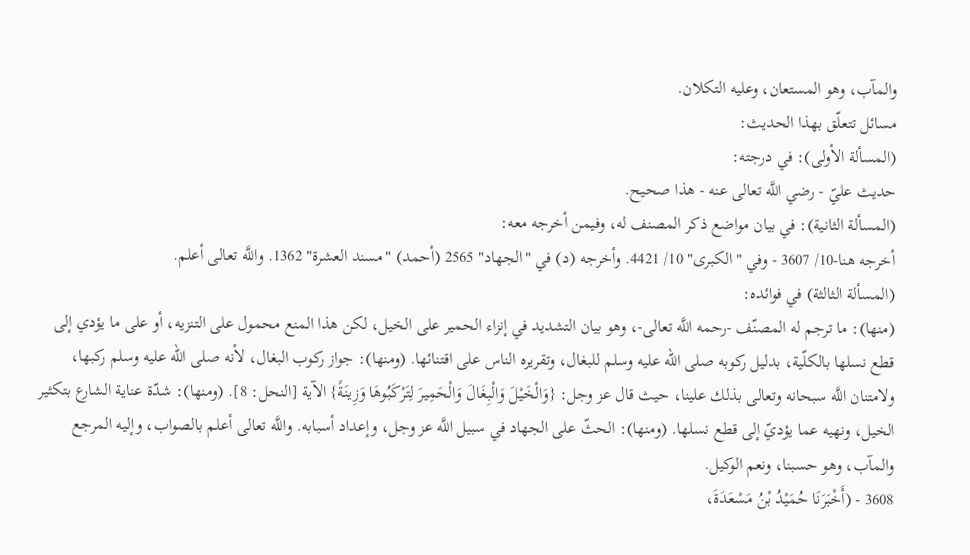والمآب، وهو المستعان، وعليه التكلان.
مسائل تتعلّق بهذا الحديث:
(المسألة الأولى): في درجته:
حديث عليّ - رضي اللَّه تعالى عنه - هذا صحيح.
(المسألة الثانية): في بيان مواضع ذكر المصنف له، وفيمن أخرجه معه:
أخرجه هنا-10/ 3607 - وفي "الكبرى" 10/ 4421. وأخرجه (د) في "الجهاد" 2565 (أحمد) "مسند العشرة" 1362. واللَّه تعالى أعلم.
(المسألة الثالثة) في فوائده:
(منها): ما ترجم له المصنّف -رحمه اللَّه تعالى-، وهو بيان التشديد في إنزاء الحمير على الخيل، لكن هذا المنع محمول على التنزيه، أو على ما يؤدي إلى قطع نسلها بالكلّية، بدليل ركوبه صلى الله عليه وسلم للبغال، وتقريره الناس على اقتنائها. (ومنها): جواز ركوب البغال، لأنه صلى الله عليه وسلم ركبها، ولامتنان اللَّه سبحانه وتعالى بذلك علينا، حيث قال عز وجل: {وَالْخَيْلَ وَالْبِغَالَ وَالْحَمِيرَ لِتَرْكَبُوهَا وَزِينَةً} الآية [النحل: 8]. (ومنها): شدّة عناية الشارع بتكثير الخيل، ونهيه عما يؤديّ إلى قطع نسلها. (ومنها): الحثّ على الجهاد في سبيل اللَّه عز وجل، وإعداد أسبابه. واللَّه تعالى أعلم بالصواب، وإليه المرجع والمآب، وهو حسبنا، ونعم الوكيل.
3608 - (أَخْبَرَنَا حُمَيْدُ بْنُ مَسْعَدَةَ،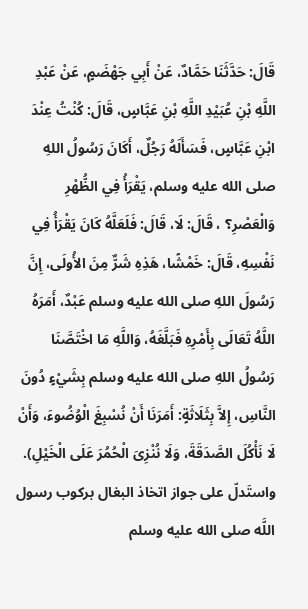قَالَ: حَدَّثَنَا حَمَّادٌ، عَنْ أَبِي جَهْضَمٍ، عَنْ عَبْدِ اللَّهِ بْنِ عُبَيْدِ اللَّهِ بْنِ عَبَّاسٍ، قَالَ: كُنْتُ عِنْدَ ابْنِ عَبَّاسٍ، فَسَأَلَهُ رَجُلٌ، أَكَانَ رَسُولُ اللهِ صلى الله عليه وسلم، يَقْرَأُ فِي الظُّهْرِ وَالْعَصْرِ؟ ، قَالَ: لَا، قَالَ: فَلَعَلَّهُ كَانَ يَقْرَأُ فِي نَفْسِهِ، قَالَ: خَمْشًا، هَذِهِ شَرٌّ مِنَ الأُولَى، إِنَّ رَسُولَ اللهِ صلى الله عليه وسلم عَبْدٌ، أَمَرَهُ اللَّهُ تَعَالَى بِأَمْرِهِ فَبَلَّغَهُ، وَاللَّهِ مَا اخْتَصَّنَا رَسُولُ اللهِ صلى الله عليه وسلم بِشَيْءٍ دُونَ النَّاسِ، إِلاَّ بِثَلَاثَةٍ: أَمَرَنَا أَنْ نُسْبِغَ الْوُضُوءَ، وَأَنْ لَا نَأْكُلَ الصَّدَقَةَ، وَلَا نُنْزِىَ الْحُمُرَ عَلَى الْخَيْلِ).
واستَدلّ على جواز اتخاذ البغال بركوب رسول اللَّه صلى الله عليه وسلم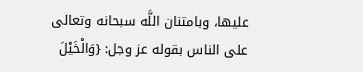عليها، وبامتنان اللَّه سبحانه وتعالى على الناس بقوله عز وجل: {وَالْخَيْلَ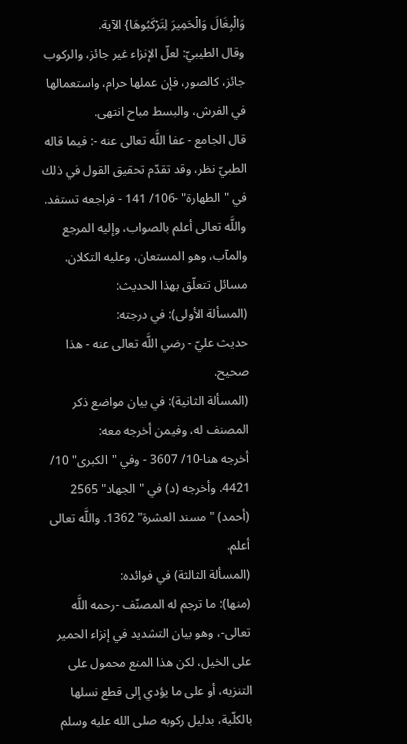وَالْبِغَالَ وَالْحَمِيرَ لِتَرْكَبُوهَا} الآية.
وقال الطيبيّ: لعلّ الإنزاء غير جائز، والركوب جائز، كالصور، فإن عملها حرام، واستعمالها في الفرش، والبسط مباح انتهى.
قال الجامع - عفا اللَّه تعالى عنه -: فيما قاله الطبيّ نظر، وقد تقدّم تحقيق القول في ذلك في " الطهارة" -106/ 141 - فراجعه تستفد. واللَّه تعالى أعلم بالصواب، وإليه المرجع والمآب، وهو المستعان، وعليه التكلان.
مسائل تتعلّق بهذا الحديث:
(المسألة الأولى): في درجته:
حديث عليّ - رضي اللَّه تعالى عنه - هذا صحيح.
(المسألة الثانية): في بيان مواضع ذكر المصنف له، وفيمن أخرجه معه:
أخرجه هنا-10/ 3607 - وفي "الكبرى" 10/ 4421. وأخرجه (د) في "الجهاد" 2565 (أحمد) "مسند العشرة" 1362. واللَّه تعالى أعلم.
(المسألة الثالثة) في فوائده:
(منها): ما ترجم له المصنّف -رحمه اللَّه تعالى-، وهو بيان التشديد في إنزاء الحمير على الخيل، لكن هذا المنع محمول على التنزيه، أو على ما يؤدي إلى قطع نسلها بالكلّية، بدليل ركوبه صلى الله عليه وسلم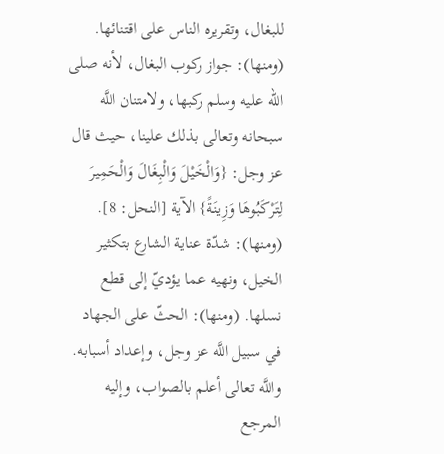للبغال، وتقريره الناس على اقتنائها. (ومنها): جواز ركوب البغال، لأنه صلى الله عليه وسلم ركبها، ولامتنان اللَّه سبحانه وتعالى بذلك علينا، حيث قال عز وجل: {وَالْخَيْلَ وَالْبِغَالَ وَالْحَمِيرَ لِتَرْكَبُوهَا وَزِينَةً} الآية [النحل: 8]. (ومنها): شدّة عناية الشارع بتكثير الخيل، ونهيه عما يؤديّ إلى قطع نسلها. (ومنها): الحثّ على الجهاد في سبيل اللَّه عز وجل، وإعداد أسبابه. واللَّه تعالى أعلم بالصواب، وإليه المرجع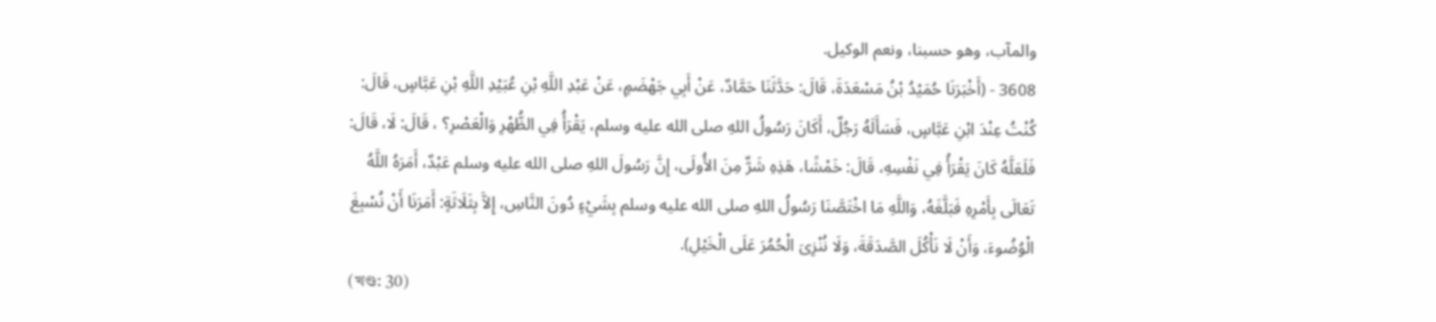والمآب، وهو حسبنا، ونعم الوكيل.
3608 - (أَخْبَرَنَا حُمَيْدُ بْنُ مَسْعَدَةَ، قَالَ: حَدَّثَنَا حَمَّادٌ، عَنْ أَبِي جَهْضَمٍ، عَنْ عَبْدِ اللَّهِ بْنِ عُبَيْدِ اللَّهِ بْنِ عَبَّاسٍ، قَالَ: كُنْتُ عِنْدَ ابْنِ عَبَّاسٍ، فَسَأَلَهُ رَجُلٌ، أَكَانَ رَسُولُ اللهِ صلى الله عليه وسلم، يَقْرَأُ فِي الظُّهْرِ وَالْعَصْرِ؟ ، قَالَ: لَا، قَالَ: فَلَعَلَّهُ كَانَ يَقْرَأُ فِي نَفْسِهِ، قَالَ: خَمْشًا، هَذِهِ شَرٌّ مِنَ الأُولَى، إِنَّ رَسُولَ اللهِ صلى الله عليه وسلم عَبْدٌ، أَمَرَهُ اللَّهُ تَعَالَى بِأَمْرِهِ فَبَلَّغَهُ، وَاللَّهِ مَا اخْتَصَّنَا رَسُولُ اللهِ صلى الله عليه وسلم بِشَيْءٍ دُونَ النَّاسِ، إِلاَّ بِثَلَاثَةٍ: أَمَرَنَا أَنْ نُسْبِغَ الْوُضُوءَ، وَأَنْ لَا نَأْكُلَ الصَّدَقَةَ، وَلَا نُنْزِىَ الْحُمُرَ عَلَى الْخَيْلِ).
(খণ্ড: 30)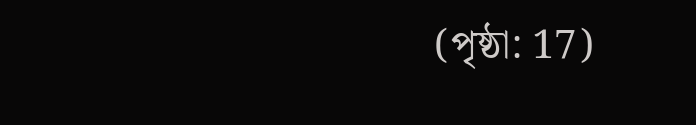(পৃষ্ঠা: 17)